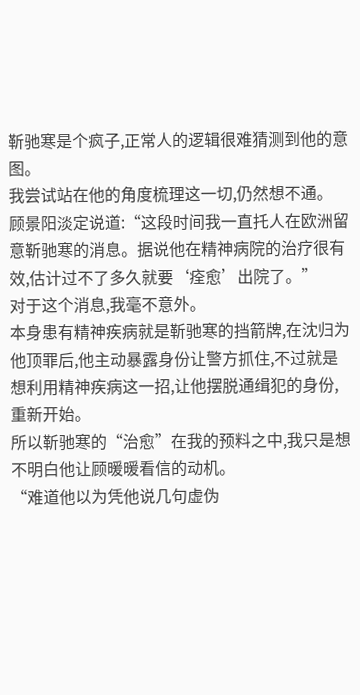靳驰寒是个疯子,正常人的逻辑很难猜测到他的意图。
我尝试站在他的角度梳理这一切,仍然想不通。
顾景阳淡定说道:“这段时间我一直托人在欧洲留意靳驰寒的消息。据说他在精神病院的治疗很有效,估计过不了多久就要‘痊愈’出院了。”
对于这个消息,我毫不意外。
本身患有精神疾病就是靳驰寒的挡箭牌,在沈归为他顶罪后,他主动暴露身份让警方抓住,不过就是想利用精神疾病这一招,让他摆脱通缉犯的身份,重新开始。
所以靳驰寒的“治愈”在我的预料之中,我只是想不明白他让顾暖暖看信的动机。
“难道他以为凭他说几句虚伪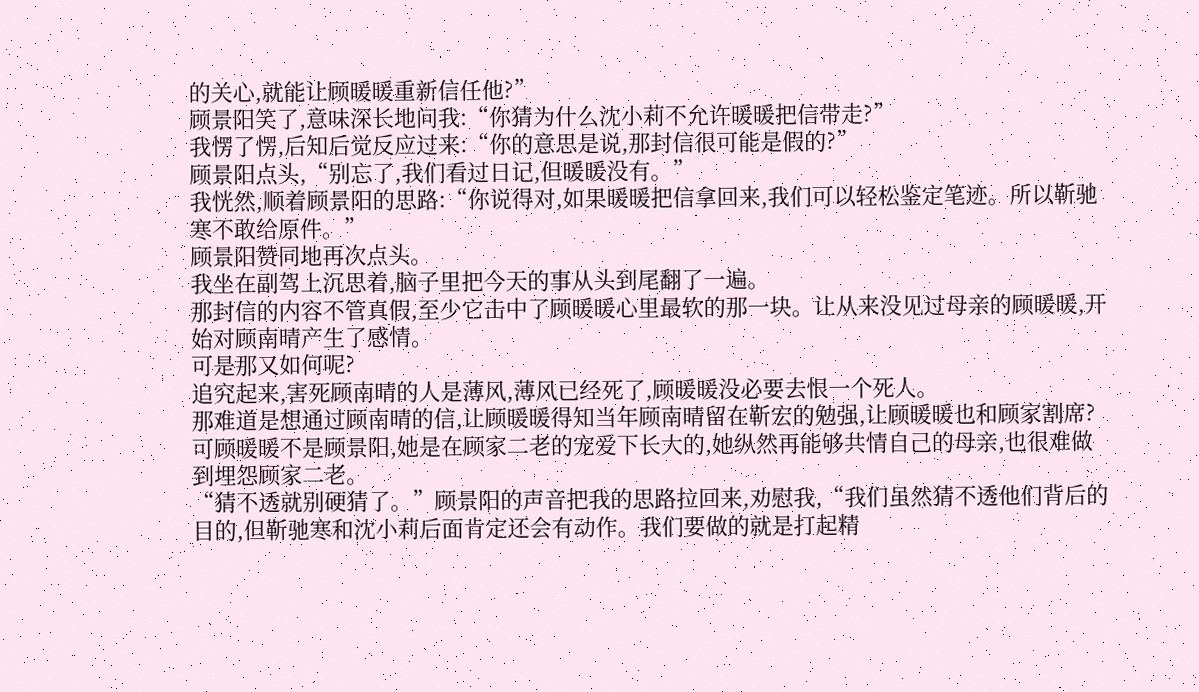的关心,就能让顾暖暖重新信任他?”
顾景阳笑了,意味深长地问我:“你猜为什么沈小莉不允许暖暖把信带走?”
我愣了愣,后知后觉反应过来:“你的意思是说,那封信很可能是假的?”
顾景阳点头,“别忘了,我们看过日记,但暖暖没有。”
我恍然,顺着顾景阳的思路:“你说得对,如果暖暖把信拿回来,我们可以轻松鉴定笔迹。所以靳驰寒不敢给原件。”
顾景阳赞同地再次点头。
我坐在副驾上沉思着,脑子里把今天的事从头到尾翻了一遍。
那封信的内容不管真假,至少它击中了顾暖暖心里最软的那一块。让从来没见过母亲的顾暖暖,开始对顾南晴产生了感情。
可是那又如何呢?
追究起来,害死顾南晴的人是薄风,薄风已经死了,顾暖暖没必要去恨一个死人。
那难道是想通过顾南晴的信,让顾暖暖得知当年顾南晴留在靳宏的勉强,让顾暖暖也和顾家割席?
可顾暖暖不是顾景阳,她是在顾家二老的宠爱下长大的,她纵然再能够共情自己的母亲,也很难做到埋怨顾家二老。
“猜不透就别硬猜了。”顾景阳的声音把我的思路拉回来,劝慰我,“我们虽然猜不透他们背后的目的,但靳驰寒和沈小莉后面肯定还会有动作。我们要做的就是打起精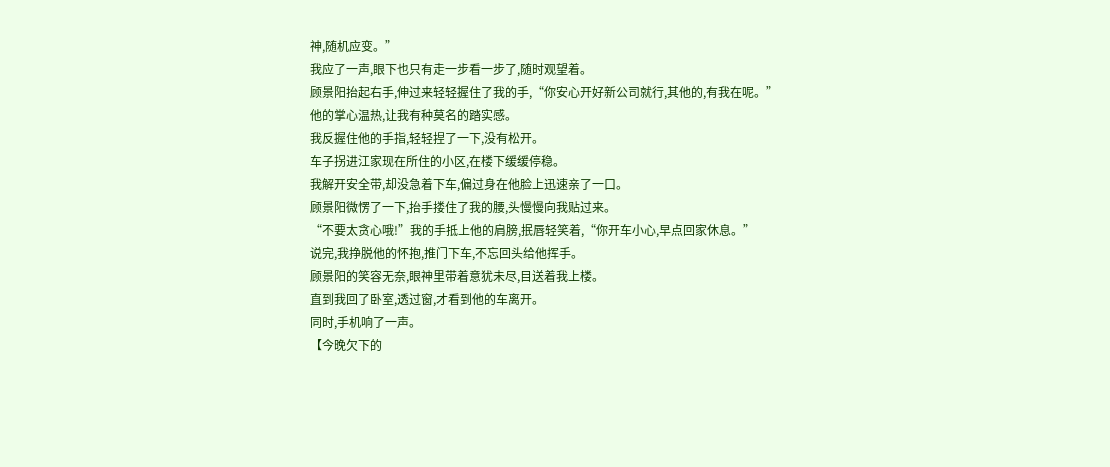神,随机应变。”
我应了一声,眼下也只有走一步看一步了,随时观望着。
顾景阳抬起右手,伸过来轻轻握住了我的手,“你安心开好新公司就行,其他的,有我在呢。”
他的掌心温热,让我有种莫名的踏实感。
我反握住他的手指,轻轻捏了一下,没有松开。
车子拐进江家现在所住的小区,在楼下缓缓停稳。
我解开安全带,却没急着下车,偏过身在他脸上迅速亲了一口。
顾景阳微愣了一下,抬手搂住了我的腰,头慢慢向我贴过来。
“不要太贪心哦!”我的手抵上他的肩膀,抿唇轻笑着,“你开车小心,早点回家休息。”
说完,我挣脱他的怀抱,推门下车,不忘回头给他挥手。
顾景阳的笑容无奈,眼神里带着意犹未尽,目送着我上楼。
直到我回了卧室,透过窗,才看到他的车离开。
同时,手机响了一声。
【今晚欠下的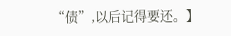“债”,以后记得要还。】